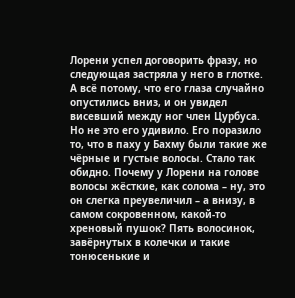Лорени успел договорить фразу, но следующая застряла у него в глотке. А всё потому, что его глаза случайно опустились вниз, и он увидел висевший между ног член Цурбуса. Но не это его удивило. Его поразило то, что в паху у Бахму были такие же чёрные и густые волосы. Стало так обидно. Почему у Лорени на голове волосы жёсткие, как солома – ну, это он слегка преувеличил – а внизу, в самом сокровенном, какой-то хреновый пушок? Пять волосинок, завёрнутых в колечки и такие тонюсенькие и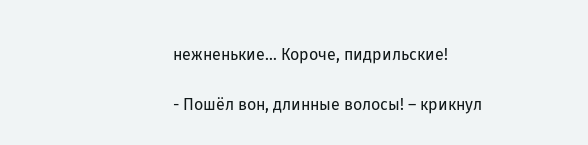нежненькие… Короче, пидрильские!

- Пошёл вон, длинные волосы! – крикнул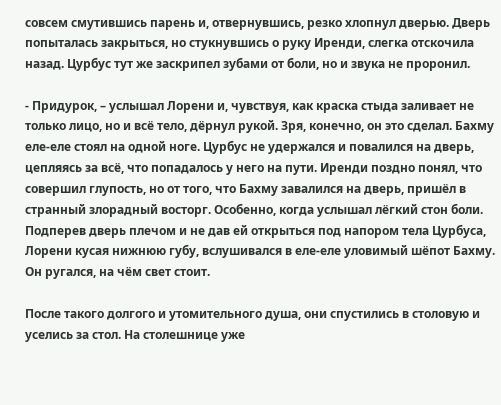совсем смутившись парень и, отвернувшись, резко хлопнул дверью. Дверь попыталась закрыться, но стукнувшись о руку Иренди, слегка отскочила назад. Цурбус тут же заскрипел зубами от боли, но и звука не проронил.

- Придурок, – услышал Лорени и, чувствуя, как краска стыда заливает не только лицо, но и всё тело, дёрнул рукой. Зря, конечно, он это сделал. Бахму еле-еле стоял на одной ноге. Цурбус не удержался и повалился на дверь, цепляясь за всё, что попадалось у него на пути. Иренди поздно понял, что совершил глупость, но от того, что Бахму завалился на дверь, пришёл в странный злорадный восторг. Особенно, когда услышал лёгкий стон боли. Подперев дверь плечом и не дав ей открыться под напором тела Цурбуса, Лорени кусая нижнюю губу, вслушивался в еле-еле уловимый шёпот Бахму. Он ругался, на чём свет стоит.

После такого долгого и утомительного душа, они спустились в столовую и уселись за стол. На столешнице уже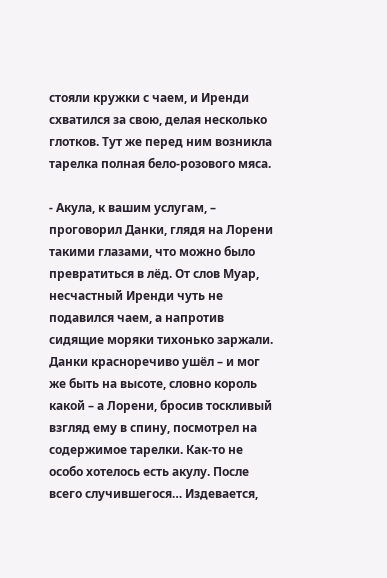стояли кружки с чаем, и Иренди схватился за свою, делая несколько глотков. Тут же перед ним возникла тарелка полная бело-розового мяса.

- Акула, к вашим услугам, – проговорил Данки, глядя на Лорени такими глазами, что можно было превратиться в лёд. От слов Муар, несчастный Иренди чуть не подавился чаем, а напротив сидящие моряки тихонько заржали. Данки красноречиво ушёл – и мог же быть на высоте, словно король какой – а Лорени, бросив тоскливый взгляд ему в спину, посмотрел на содержимое тарелки. Как-то не особо хотелось есть акулу. После всего случившегося… Издевается,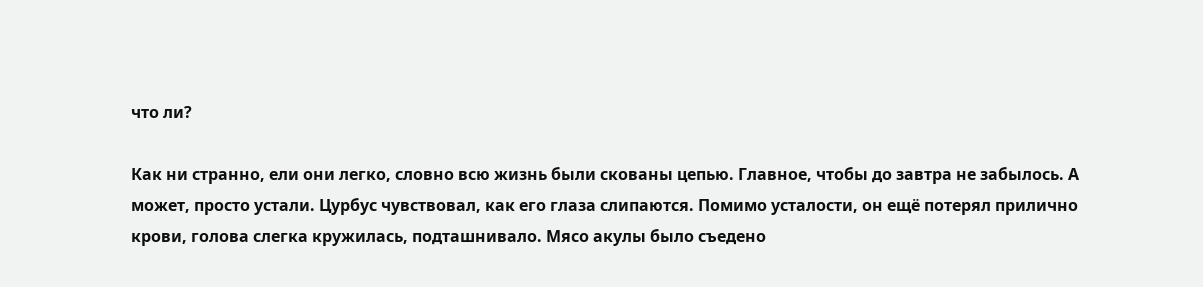что ли?

Как ни странно, ели они легко, словно всю жизнь были скованы цепью. Главное, чтобы до завтра не забылось. А может, просто устали. Цурбус чувствовал, как его глаза слипаются. Помимо усталости, он ещё потерял прилично крови, голова слегка кружилась, подташнивало. Мясо акулы было съедено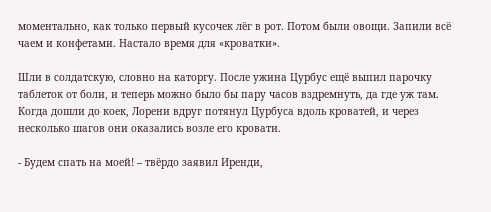моментально, как только первый кусочек лёг в рот. Потом были овощи. Запили всё чаем и конфетами. Настало время для «кроватки».

Шли в солдатскую, словно на каторгу. После ужина Цурбус ещё выпил парочку таблеток от боли, и теперь можно было бы пару часов вздремнуть, да где уж там. Когда дошли до коек, Лорени вдруг потянул Цурбуса вдоль кроватей, и через несколько шагов они оказались возле его кровати.

- Будем спать на моей! – твёрдо заявил Иренди,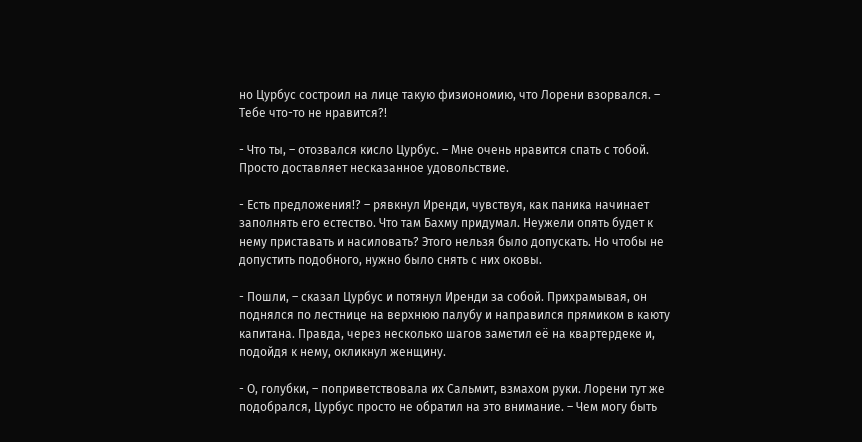но Цурбус состроил на лице такую физиономию, что Лорени взорвался. – Тебе что-то не нравится?!

- Что ты, – отозвался кисло Цурбус. – Мне очень нравится спать с тобой. Просто доставляет несказанное удовольствие.

- Есть предложения!? – рявкнул Иренди, чувствуя, как паника начинает заполнять его естество. Что там Бахму придумал. Неужели опять будет к нему приставать и насиловать? Этого нельзя было допускать. Но чтобы не допустить подобного, нужно было снять с них оковы.

- Пошли, – сказал Цурбус и потянул Иренди за собой. Прихрамывая, он поднялся по лестнице на верхнюю палубу и направился прямиком в каюту капитана. Правда, через несколько шагов заметил её на квартердеке и, подойдя к нему, окликнул женщину.

- О, голубки, – поприветствовала их Сальмит, взмахом руки. Лорени тут же подобрался, Цурбус просто не обратил на это внимание. – Чем могу быть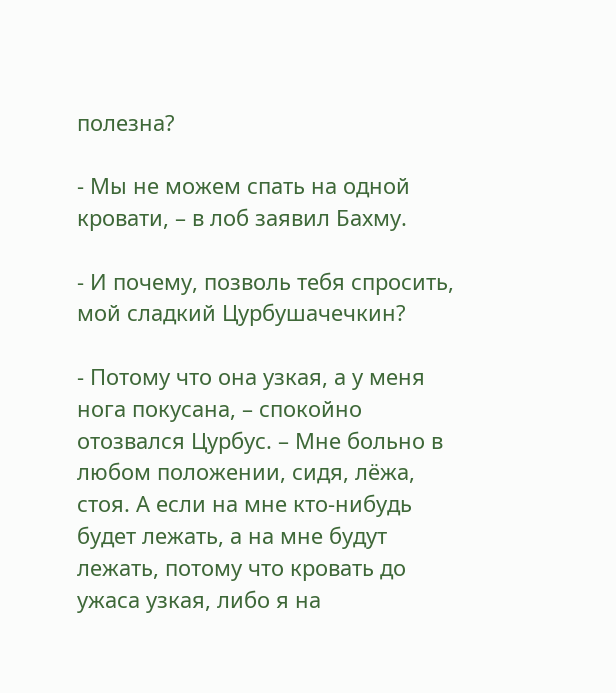полезна?

- Мы не можем спать на одной кровати, – в лоб заявил Бахму.

- И почему, позволь тебя спросить, мой сладкий Цурбушачечкин?

- Потому что она узкая, а у меня нога покусана, – спокойно отозвался Цурбус. – Мне больно в любом положении, сидя, лёжа, стоя. А если на мне кто-нибудь будет лежать, а на мне будут лежать, потому что кровать до ужаса узкая, либо я на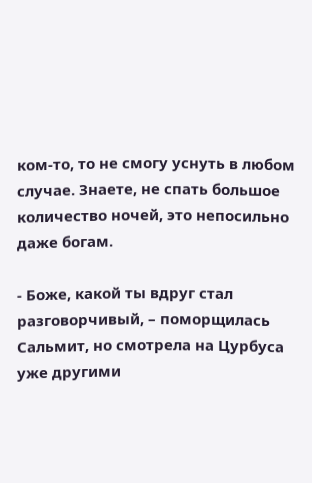ком-то, то не смогу уснуть в любом случае. Знаете, не спать большое количество ночей, это непосильно даже богам.

- Боже, какой ты вдруг стал разговорчивый, – поморщилась Сальмит, но смотрела на Цурбуса уже другими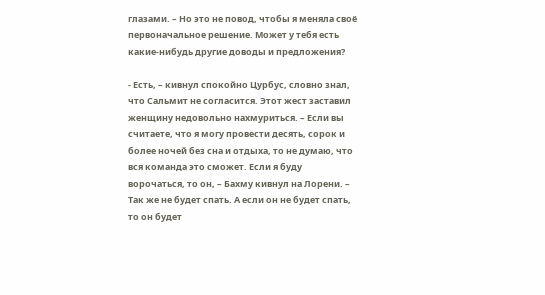глазами. – Но это не повод, чтобы я меняла своё первоначальное решение. Может у тебя есть какие-нибудь другие доводы и предложения?

- Есть, – кивнул спокойно Цурбус, словно знал, что Сальмит не согласится. Этот жест заставил женщину недовольно нахмуриться. – Если вы считаете, что я могу провести десять, сорок и более ночей без сна и отдыха, то не думаю, что вся команда это сможет. Если я буду ворочаться, то он, – Бахму кивнул на Лорени. – Так же не будет спать. А если он не будет спать, то он будет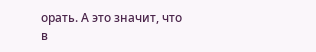орать. А это значит, что в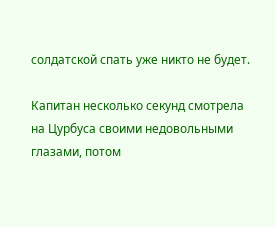солдатской спать уже никто не будет.

Капитан несколько секунд смотрела на Цурбуса своими недовольными глазами, потом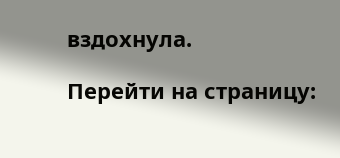вздохнула.

Перейти на страницу: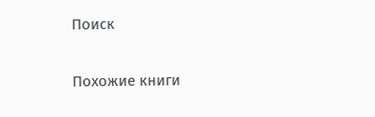Поиск

Похожие книги